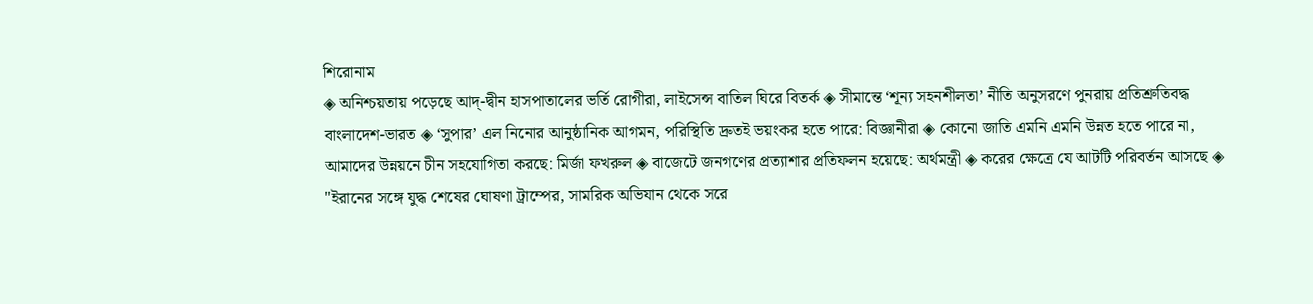শিরোনাম
◈ অনিশ্চয়তায় প‌ড়ে‌ছে আদ্-দ্বীন হাসপাতালের ভর্তি রোগীরা, লাইসেন্স বাতিল ঘিরে বিতর্ক ◈ সীমান্তে ‘শূন্য সহনশীলতা’ নীতি অনুসরণে পুনরায় প্রতিশ্রুতিবদ্ধ বাংলাদেশ-ভারত ◈ ‘সুপার’ এল নিনোর আনুষ্ঠানিক আগমন, পরিস্থিতি দ্রুতই ভয়ংকর হতে পারে: বিজ্ঞানীরা ◈ কোনো জাতি এমনি এমনি উন্নত হতে পারে না, আমাদের উন্নয়নে চীন সহযোগিতা করছে: মির্জা ফখরুল ◈ বাজেটে জনগণের প্রত্যাশার প্রতিফলন হয়েছে: অর্থমন্ত্রী ◈ করের ক্ষেত্রে যে আটটি পরিবর্তন আসছে ◈ "ইরানের সঙ্গে যুদ্ধ শেষের ঘোষণা ট্রাম্পের, সামরিক অভিযান থেকে সরে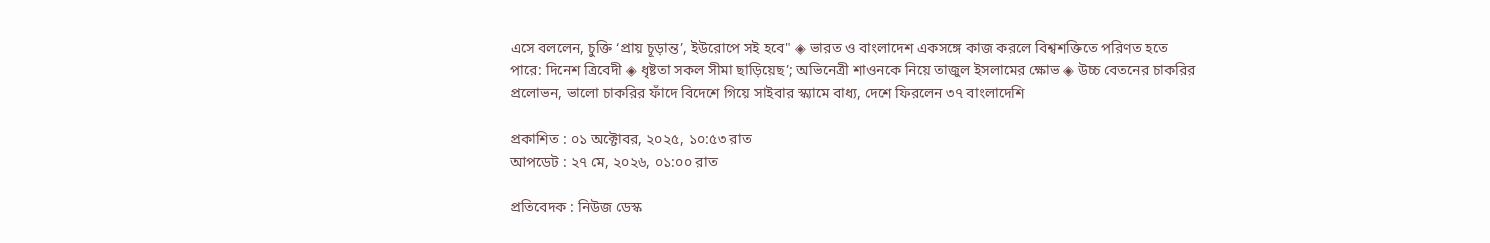এসে বললেন, চুক্তি ‘প্রায় চূড়ান্ত’, ইউরোপে সই হবে" ◈ ভারত ও বাংলাদেশ একসঙ্গে কাজ করলে বিশ্বশক্তিতে পরিণত হতে পারে: দিনেশ ত্রিবেদী ◈ ধৃষ্টতা সকল সীমা ছাড়িয়েছ’; অভিনেত্রী শাওনকে নিয়ে তাজুল ইসলামের ক্ষোভ ◈ উচ্চ বেতনের চাকরির প্রলোভন, ভালো চাকরির ফাঁদে বিদেশে গিয়ে সাইবার স্ক্যামে বাধ্য, দেশে ফিরলেন ৩৭ বাংলাদেশি

প্রকাশিত : ০১ অক্টোবর, ২০২৫, ১০:৫৩ রাত
আপডেট : ২৭ মে, ২০২৬, ০১:০০ রাত

প্রতিবেদক : নিউজ ডেস্ক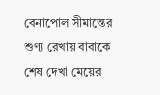বেনাপোল সীমান্তের শুণ্য রেখায় বাবাকে শেষ দেখা মেয়ের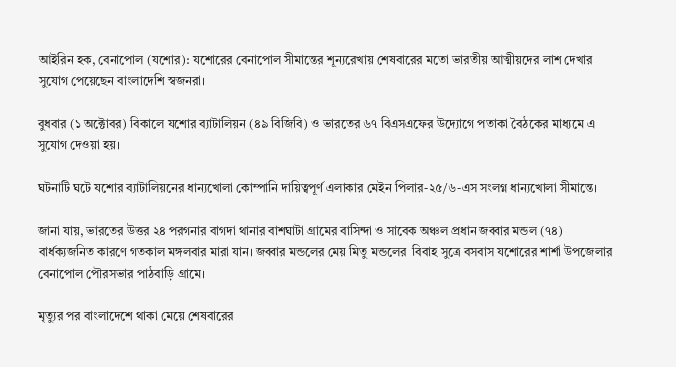আইরিন হক, বেনাপোল (যশোর): যশোরের বেনাপোল সীমান্তের শূন্যরেখায় শেষবারের মতো ভারতীয় আত্মীয়দের লাশ দেখার সুযোগ পেয়েছেন বাংলাদেশি স্বজনরা।

বুধবার (১ অক্টোবর) বিকালে যশোর ব্যাটালিয়ন (৪৯ বিজিবি) ও ভারতের ৬৭ বিএসএফের উদ্যোগে পতাকা বৈঠকের মাধ্যমে এ সুযোগ দেওয়া হয়।

ঘটনাটি ঘটে যশোর ব্যাটালিয়নের ধান্যখোলা কোম্পানি দায়িত্বপূর্ণ এলাকার মেইন পিলার-২৫/৬-এস সংলগ্ন ধান্যখোলা সীমান্তে।

জানা যায়, ভারতের উত্তর ২৪ পরগনার বাগদা থানার বাশঘাটা গ্রামের বাসিন্দা ও সাবেক অঞ্চল প্রধান জব্বার মন্ডল (৭৪) বার্ধক্যজনিত কারণে গতকাল মঙ্গলবার মারা যান। জব্বার মন্ডলের মেয় মিতু মন্ডলের  বিবাহ সুত্রে বসবাস যশোরের শার্শা উপজেলার বেনাপোল পৌরসভার পাঠবাড়ি গ্রামে।

মৃত্যুর পর বাংলাদেশে থাকা মেয়ে শেষবারের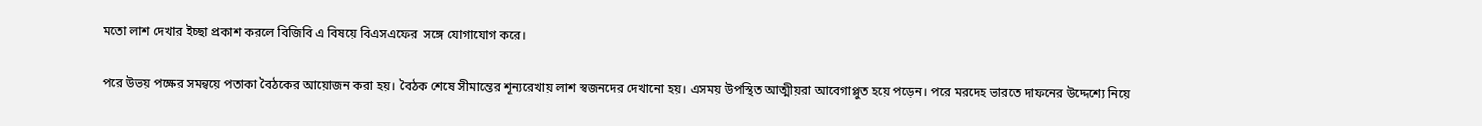মতো লাশ দেখার ইচ্ছা প্রকাশ করলে বিজিবি এ বিষয়ে বিএসএফের  সঙ্গে যোগাযোগ করে।

পরে উভয় পক্ষের সমন্বয়ে পতাকা বৈঠকের আয়োজন করা হয়। বৈঠক শেষে সীমান্তের শূন্যরেখায় লাশ স্বজনদের দেখানো হয়। এসময় উপস্থিত আত্মীয়রা আবেগাপ্লুত হয়ে পড়েন। পরে মরদেহ ভারতে দাফনের উদ্দেশ্যে নিয়ে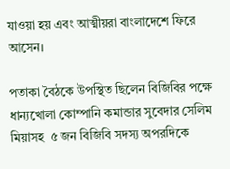যাওয়া হয় এবং আত্মীয়রা বাংলাদেশে ফিরে আসেন।

পতাকা বৈঠকে উপস্থিত ছিলেন বিজিবির পক্ষে ধান্যখোলা কোম্পানি কমান্ডার সুবেদার সেলিম মিয়াসহ  ৫ জন বিজিবি সদস্য অপরদিকে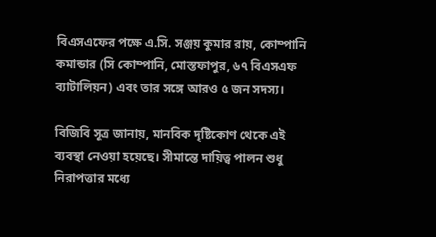বিএসএফের পক্ষে এ.সি. সঞ্জয় কুমার রায়, কোম্পানি কমান্ডার (সি কোম্পানি, মোস্তফাপুর, ৬৭ বিএসএফ ব্যাটালিয়ন) এবং তার সঙ্গে আরও ৫ জন সদস্য।

বিজিবি সূত্র জানায়, মানবিক দৃষ্টিকোণ থেকে এই ব্যবস্থা নেওয়া হয়েছে। সীমান্তে দায়িত্ব পালন শুধু নিরাপত্তার মধ্যে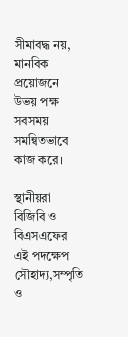সীমাবদ্ধ নয়, মানবিক প্রয়োজনে উভয় পক্ষ সবসময় সমন্বিতভাবে কাজ করে।

স্থানীয়রা বিজিবি ও বিএসএফের এই পদক্ষেপ সৌহাদ্য,সম্পৃতি ও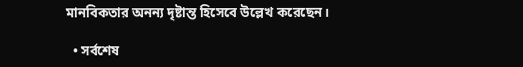মানবিকতার অনন্য দৃষ্টান্ত হিসেবে উল্লেখ করেছেন।

  • সর্বশেষ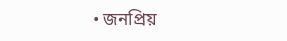• জনপ্রিয়